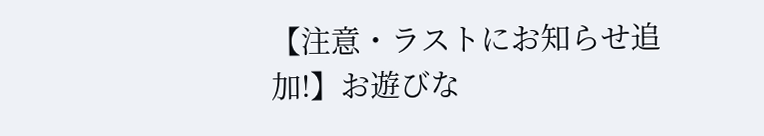【注意・ラストにお知らせ追加!】お遊びな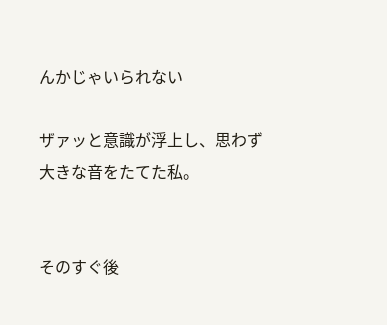んかじゃいられない

ザァッと意識が浮上し、思わず大きな音をたてた私。


そのすぐ後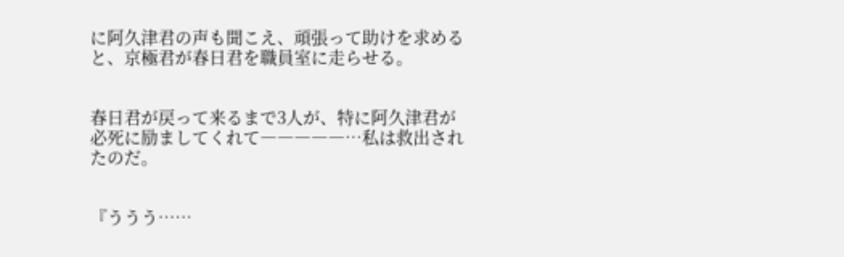に阿久津君の声も聞こえ、頑張って助けを求めると、京極君が春日君を職員室に走らせる。


春日君が戻って来るまで3人が、特に阿久津君が必死に励ましてくれて―――――…私は救出されたのだ。


『ううう……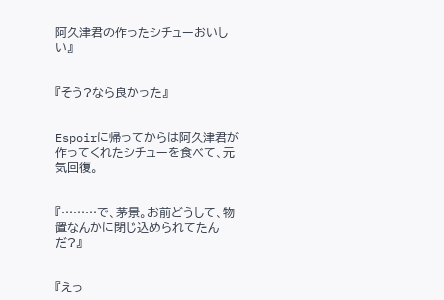阿久津君の作ったシチューおいしい』


『そう?なら良かった』


Espoirに帰ってからは阿久津君が作ってくれたシチューを食べて、元気回復。


『………で、茅景。お前どうして、物置なんかに閉じ込められてたんだ?』


『えっ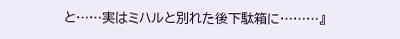と……実はミハルと別れた後下駄箱に………』